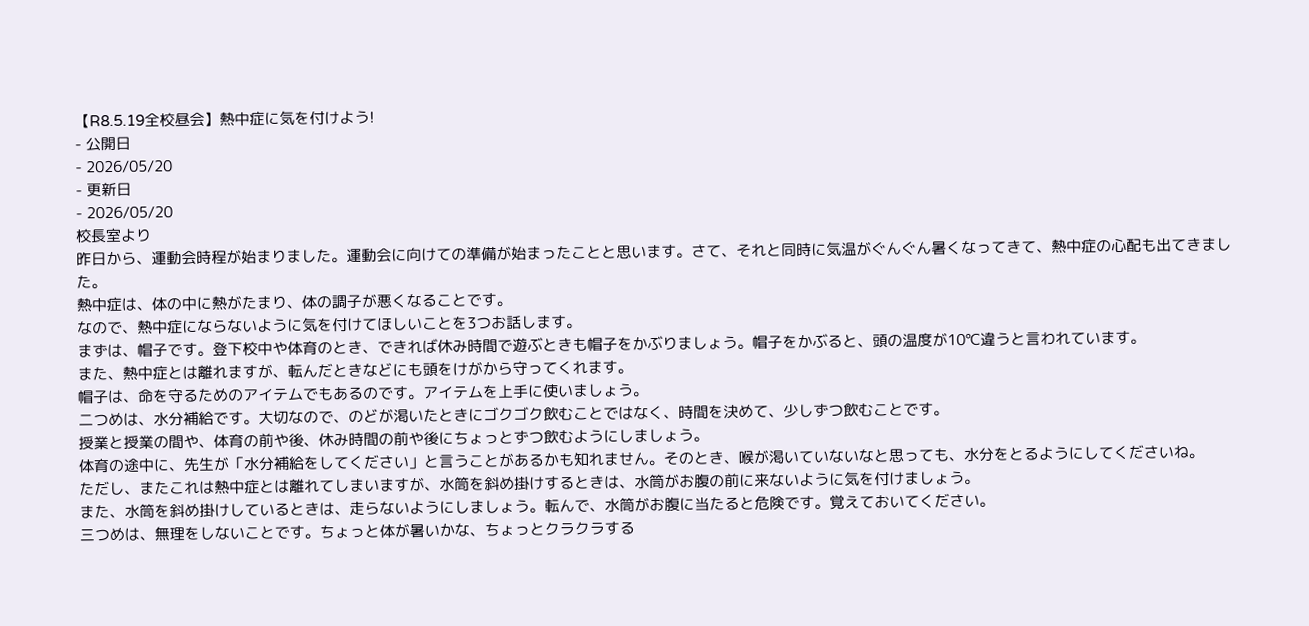【R8.5.19全校昼会】熱中症に気を付けよう!
- 公開日
- 2026/05/20
- 更新日
- 2026/05/20
校長室より
昨日から、運動会時程が始まりました。運動会に向けての準備が始まったことと思います。さて、それと同時に気温がぐんぐん暑くなってきて、熱中症の心配も出てきました。
熱中症は、体の中に熱がたまり、体の調子が悪くなることです。
なので、熱中症にならないように気を付けてほしいことを3つお話します。
まずは、帽子です。登下校中や体育のとき、できれば休み時間で遊ぶときも帽子をかぶりましょう。帽子をかぶると、頭の温度が10℃違うと言われています。
また、熱中症とは離れますが、転んだときなどにも頭をけがから守ってくれます。
帽子は、命を守るためのアイテムでもあるのです。アイテムを上手に使いましょう。
二つめは、水分補給です。大切なので、のどが渇いたときにゴクゴク飲むことではなく、時間を決めて、少しずつ飲むことです。
授業と授業の間や、体育の前や後、休み時間の前や後にちょっとずつ飲むようにしましょう。
体育の途中に、先生が「水分補給をしてください」と言うことがあるかも知れません。そのとき、喉が渇いていないなと思っても、水分をとるようにしてくださいね。
ただし、またこれは熱中症とは離れてしまいますが、水筒を斜め掛けするときは、水筒がお腹の前に来ないように気を付けましょう。
また、水筒を斜め掛けしているときは、走らないようにしましょう。転んで、水筒がお腹に当たると危険です。覚えておいてください。
三つめは、無理をしないことです。ちょっと体が暑いかな、ちょっとクラクラする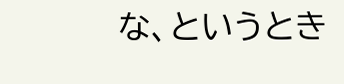な、というとき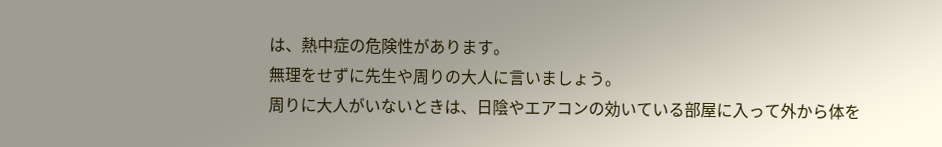は、熱中症の危険性があります。
無理をせずに先生や周りの大人に言いましょう。
周りに大人がいないときは、日陰やエアコンの効いている部屋に入って外から体を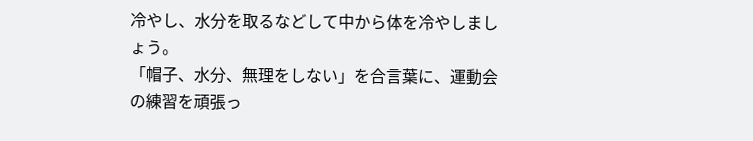冷やし、水分を取るなどして中から体を冷やしましょう。
「帽子、水分、無理をしない」を合言葉に、運動会の練習を頑張っ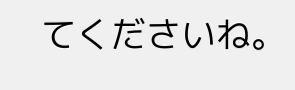てくださいね。